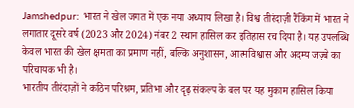Jamshedpur: भारत ने खेल जगत में एक नया अध्याय लिखा है। विश्व तीरंदाज़ी रैंकिंग में भारत ने लगातार दूसरे वर्ष (2023 और 2024) नंबर 2 स्थान हासिल कर इतिहास रच दिया है। यह उपलब्धि केवल भारत की खेल क्षमता का प्रमाण नहीं, बल्कि अनुशासन, आत्मविश्वास और अदम्य जज़्बे का परिचायक भी है।
भारतीय तीरंदाज़ों ने कठिन परिश्रम, प्रतिभा और दृढ़ संकल्प के बल पर यह मुकाम हासिल किया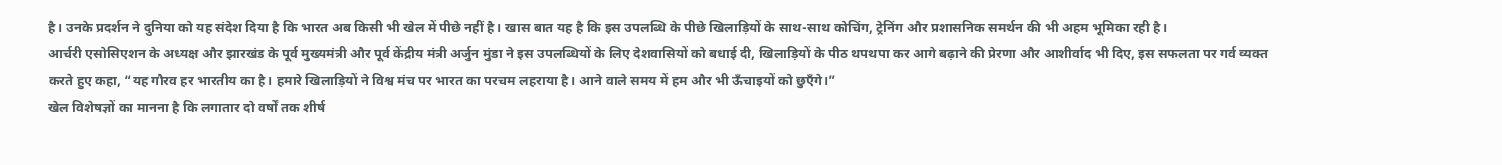है। उनके प्रदर्शन ने दुनिया को यह संदेश दिया है कि भारत अब किसी भी खेल में पीछे नहीं है। खास बात यह है कि इस उपलब्धि के पीछे खिलाड़ियों के साथ-साथ कोचिंग, ट्रेनिंग और प्रशासनिक समर्थन की भी अहम भूमिका रही है।
आर्चरी एसोसिएशन के अध्यक्ष और झारखंड के पूर्व मुख्यमंत्री और पूर्व केंद्रीय मंत्री अर्जुन मुंडा ने इस उपलब्धियों के लिए देशवासियों को बधाई दी, खिलाड़ियों के पीठ थपथपा कर आगे बढ़ाने की प्रेरणा और आशीर्वाद भी दिए, इस सफलता पर गर्व व्यक्त करते हुए कहा, “यह गौरव हर भारतीय का है। हमारे खिलाड़ियों ने विश्व मंच पर भारत का परचम लहराया है। आने वाले समय में हम और भी ऊँचाइयों को छुएँगे।”
खेल विशेषज्ञों का मानना है कि लगातार दो वर्षों तक शीर्ष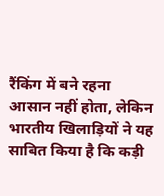रैंकिंग में बने रहना आसान नहीं होता, लेकिन भारतीय खिलाड़ियों ने यह साबित किया है कि कड़ी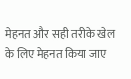मेहनत और सही तरीके खेल के लिए मेहनत किया जाए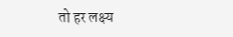तो हर लक्ष्य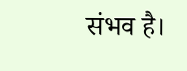संभव है।